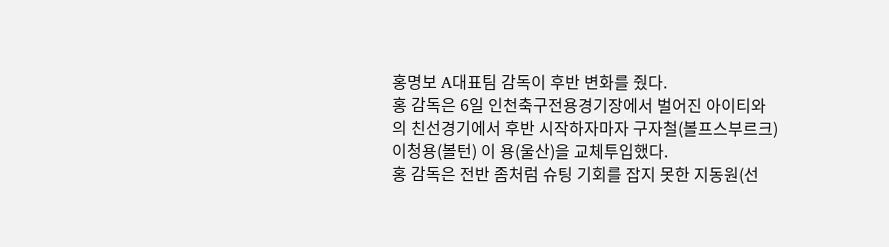홍명보 A대표팀 감독이 후반 변화를 줬다.
홍 감독은 6일 인천축구전용경기장에서 벌어진 아이티와의 친선경기에서 후반 시작하자마자 구자철(볼프스부르크) 이청용(볼턴) 이 용(울산)을 교체투입했다.
홍 감독은 전반 좀처럼 슈팅 기회를 잡지 못한 지동원(선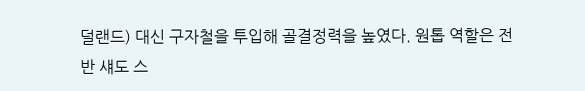덜랜드) 대신 구자철을 투입해 골결정력을 높였다. 원톱 역할은 전반 섀도 스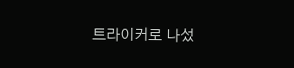트라이커로 나섰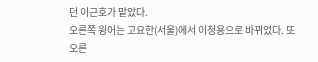던 이근호가 맡았다.
오른쪽 윙어는 고요한(서울)에서 이청용으로 바뀌었다. 또 오른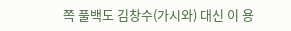쪽 풀백도 김창수(가시와) 대신 이 용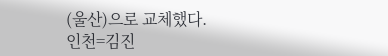(울산)으로 교체했다.
인천=김진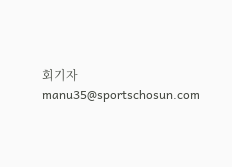회기자 manu35@sportschosun.com